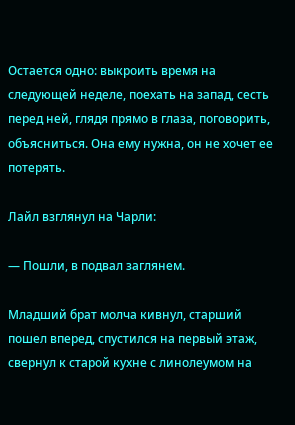Остается одно: выкроить время на следующей неделе, поехать на запад, сесть перед ней, глядя прямо в глаза, поговорить, объясниться. Она ему нужна, он не хочет ее потерять.

Лайл взглянул на Чарли:

— Пошли, в подвал заглянем.

Младший брат молча кивнул, старший пошел вперед, спустился на первый этаж, свернул к старой кухне с линолеумом на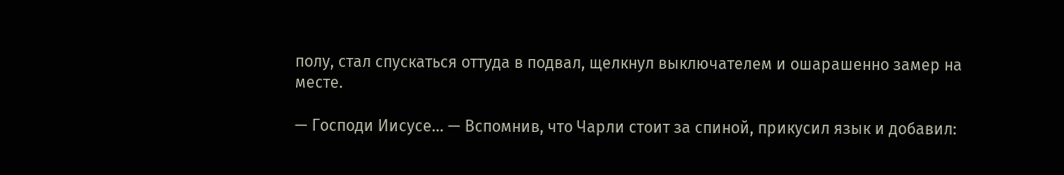полу, стал спускаться оттуда в подвал, щелкнул выключателем и ошарашенно замер на месте.

— Господи Иисусе... — Вспомнив, что Чарли стоит за спиной, прикусил язык и добавил: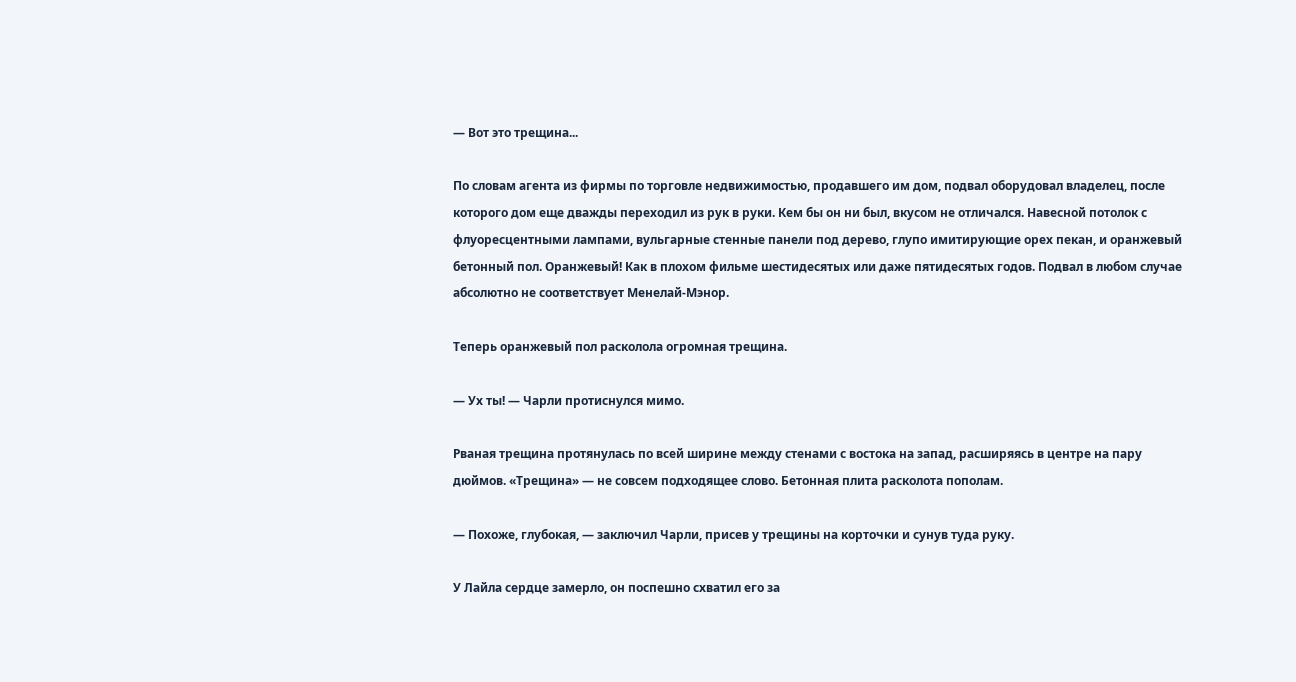— Вот это трещина...

По словам агента из фирмы по торговле недвижимостью, продавшего им дом, подвал оборудовал владелец, после которого дом еще дважды переходил из рук в руки. Кем бы он ни был, вкусом не отличался. Навесной потолок с флуоресцентными лампами, вульгарные стенные панели под дерево, глупо имитирующие орех пекан, и оранжевый бетонный пол. Оранжевый! Как в плохом фильме шестидесятых или даже пятидесятых годов. Подвал в любом случае абсолютно не соответствует Менелай-Мэнор.

Теперь оранжевый пол расколола огромная трещина.

— Ух ты! — Чарли протиснулся мимо.

Рваная трещина протянулась по всей ширине между стенами с востока на запад, расширяясь в центре на пару дюймов. «Трещина» — не совсем подходящее слово. Бетонная плита расколота пополам.

— Похоже, глубокая, — заключил Чарли, присев у трещины на корточки и сунув туда руку.

У Лайла сердце замерло, он поспешно схватил его за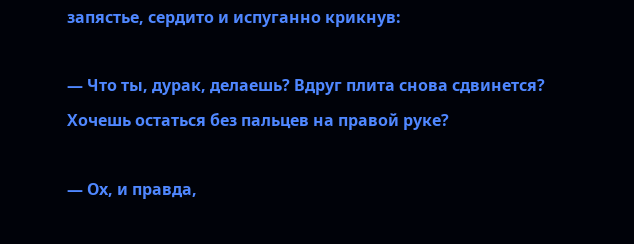запястье, сердито и испуганно крикнув:

— Что ты, дурак, делаешь? Вдруг плита снова сдвинется? Хочешь остаться без пальцев на правой руке?

— Ох, и правда,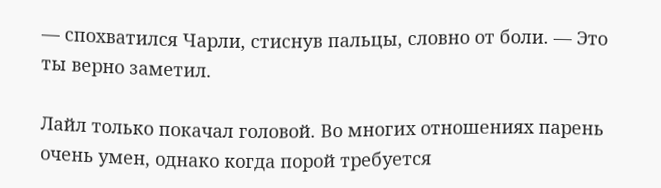— спохватился Чарли, стиснув пальцы, словно от боли. — Это ты верно заметил.

Лайл только покачал головой. Во многих отношениях парень очень умен, однако когда порой требуется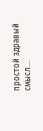простой здравый смысл...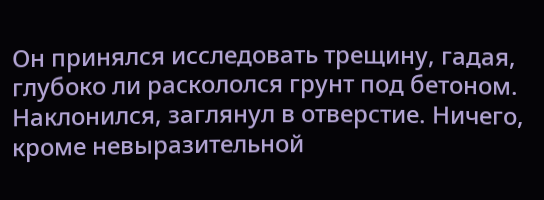Он принялся исследовать трещину, гадая, глубоко ли раскололся грунт под бетоном. Наклонился, заглянул в отверстие. Ничего, кроме невыразительной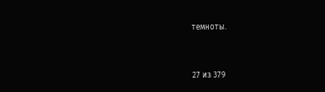темноты.



27 из 379